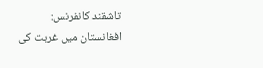تاشقند کانفرنس: افغانستان میں غربت کی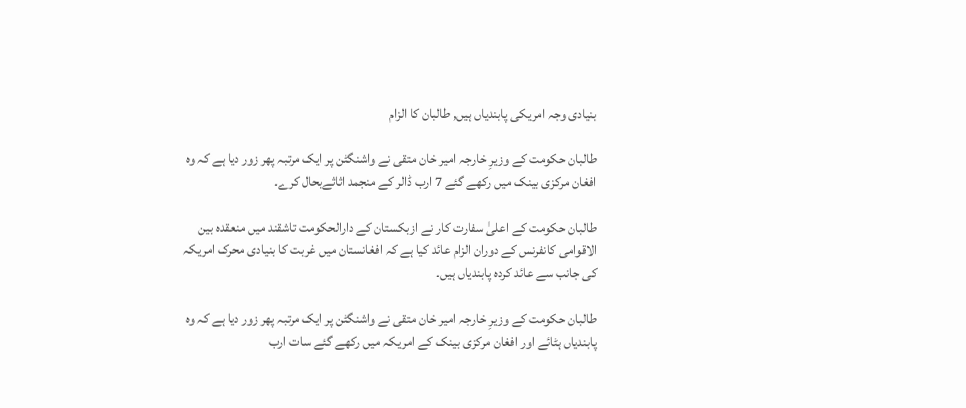بنیادی وجہ امریکی پابندیاں ہیں, طالبان کا الزام

طالبان حکومت کے وزیرِ خارجہ امیر خان متقی نے واشنگٹن پر ایک مرتبہ پھر زور دیا ہے کہ وہ افغان مرکزی بینک میں رکھے گئے 7 ارب ڈالر کے منجمد اثاثےبحال کرے۔

طالبان حکومت کے اعلیٰ سفارت کار نے ازبکستان کے دارالحکومت تاشقند میں منعقدہ بین الاقوامی کانفرنس کے دوران الزام عائد کیا ہے کہ افغانستان میں غربت کا بنیادی محرک امریکہ کی جانب سے عائد کردہ پابندیاں ہیں۔

طالبان حکومت کے وزیرِ خارجہ امیر خان متقی نے واشنگٹن پر ایک مرتبہ پھر زور دیا ہے کہ وہ پابندیاں ہٹائے اور افغان مرکزی بینک کے امریکہ میں رکھے گئے سات ارب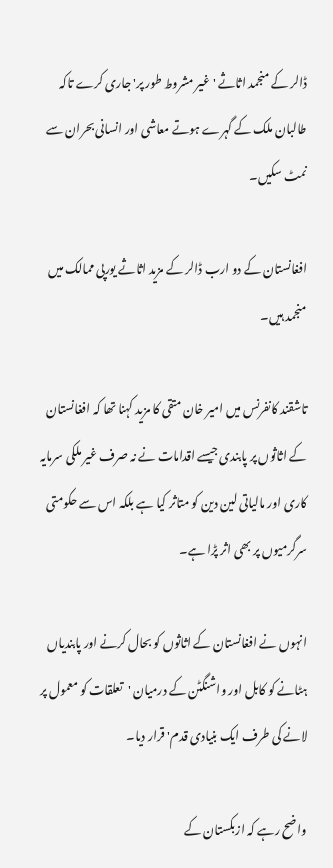ڈالر کے منجمد اثاثے 'غیر مشروط طور پر' جاری کرے تاکہ طالبان ملک کے گہرے ہوتے معاشی اور انسانی بحران سے نمٹ سکیں۔

افغانستان کے دو ارب ڈالر کے مزید اثاثے یورپی ممالک میں منجمد ہیں۔

تاشقند کانفرنس میں امیر خان متقی کا مزید کہنا تھا کہ افغانستان کے اثاثوں پر پابندی جیسے اقدامات نے نہ صرف غیر ملکی سرمایہ کاری اور مالیاتی لین دین کو متاثر کیا ہے بلکہ اس سے حکومتی سرگرمیوں پر بھی اثر پڑا ہے۔

انہوں نے افغانستان کے اثاثوں کو بحال کرنے اور پابندیاں ہٹانے کو کابل اور واشنگٹن کے درمیان 'تعلقات کو معمول پر لانے کی طرف ایک بنیادی قدم' قرار دیا۔

واضح رہے کہ ازبکستان کے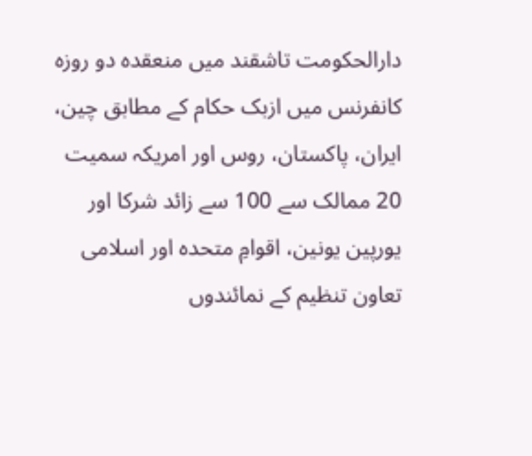دارالحکومت تاشقند میں منعقدہ دو روزہ کانفرنس میں ازبک حکام کے مطابق چین، ایران، پاکستان، روس اور امریکہ سمیت 20 ممالک سے 100 سے زائد شرکا اور یورپین یونین، اقوامِ متحدہ اور اسلامی تعاون تنظیم کے نمائندوں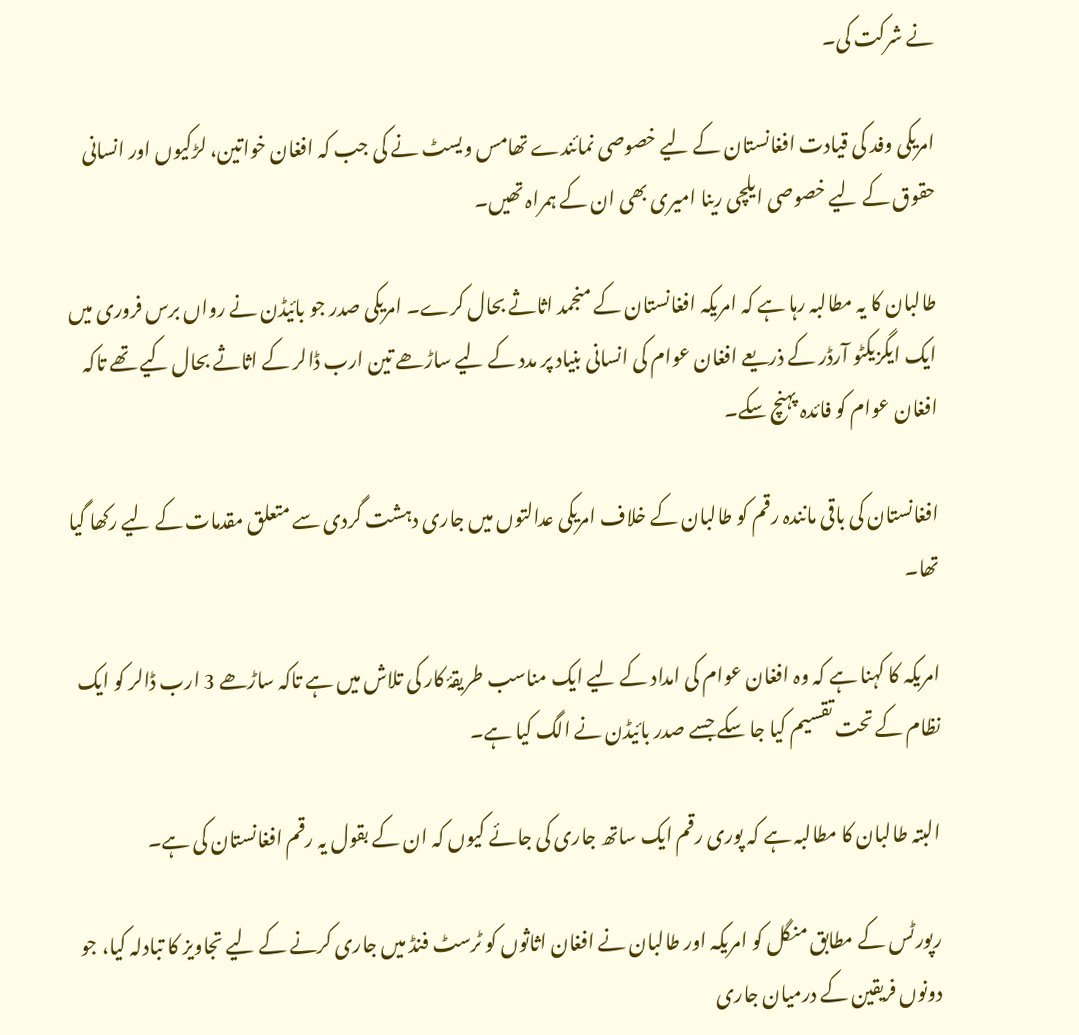نے شرکت کی۔

امریکی وفد کی قیادت افغانستان کے لیے خصوصی نمائندے تھامس ویسٹ نے کی جب کہ افغان خواتین، لڑکیوں اور انسانی حقوق کے لیے خصوصی ایلچی رینا امیری بھی ان کے ہمراہ تھیں۔

طالبان کا یہ مطالبہ رہا ہے کہ امریکہ افغانستان کے منجمد اثاثے بحال کرے۔ امریکی صدر جو بائیڈن نے رواں برس فروری میں ایک ایگزیکٹو آرڈر کے ذریعے افغان عوام کی انسانی بنیاد پر مدد کے لیے ساڑھے تین ارب ڈالر کے اثاثے بحال کیے تھے تاکہ افغان عوام کو فائدہ پہنچ سکے۔

افغانستان کی باقی مانندہ رقم کو طالبان کے خلاف امریکی عدالتوں میں جاری دہشت گردی سے متعلق مقدمات کے لیے رکھا گیا تھا۔

امریکہ کا کہنا ہے کہ وہ افغان عوام کی امداد کے لیے ایک مناسب طریقۂ کار کی تلاش میں ہے تاکہ ساڑھے 3 ارب ڈالر کو ایک نظام کے تحت تقسیم کیا جا سکے جسے صدر بائیڈن نے الگ کیا ہے۔

البتہ طالبان کا مطالبہ ہے کہ پوری رقم ایک ساتھ جاری کی جائے کیوں کہ ان کے بقول یہ رقم افغانستان کی ہے۔

رپورٹس کے مطابق منگل کو امریکہ اور طالبان نے افغان اثاثوں کو ٹرسٹ فنڈ میں جاری کرنے کے لیے تجاویز کا تبادلہ کیا، جو دونوں فریقین کے درمیان جاری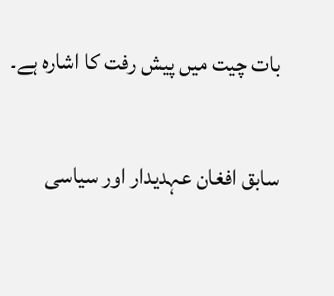بات چیت میں پیش رفت کا اشارہ ہے۔

سابق افغان عہدیدار اور سیاسی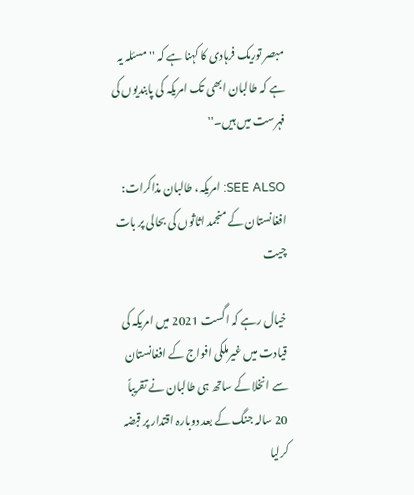مبصر توریک فرہادی کا کہنا ہے کہ ''مسئلہ یہ ہے کہ طالبان ابھی تک امریکہ کی پابندیوں کی فہرست میں ہیں۔''

SEE ALSO: امریکہ، طالبان مذاکرات: افغانستان کے منجمد اثاثوں کی بحالی پر بات چیت

خیال رہے کہ اگست 2021 میں امریکہ کی قیادت میں غیرملکی افواج کے افغانستان سے انخلا کے ساتھ ہی طالبان نے تقریباً 20 سالہ جنگ کے بعد دوبارہ اقتدار پر قبضہ کرلیا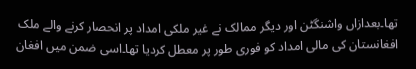تھا۔بعدازاں واشنگٹن اور دیگر ممالک نے غیر ملکی امداد پر انحصار کرنے والے ملک افغانستان کی مالی امداد کو فوری طور پر معطل کردیا تھا۔اسی ضمن میں افغان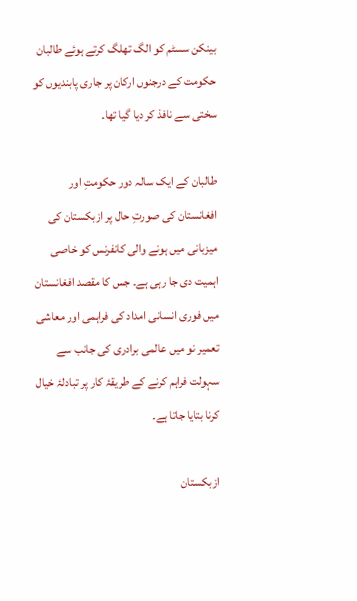بینکن سسٹم کو الگ تھلگ کرتے ہوئے طالبان حکومت کے درجنوں ارکان پر جاری پابندیوں کو سختی سے نافذ کر دیا گیا تھا۔

طالبان کے ایک سالہ دور حکومتِ اور افغانستان کی صورتِ حال پر ازبکستان کی میزبانی میں ہونے والی کانفرنس کو خاصی اہمیت دی جا رہی ہے۔ جس کا مقصد افغانستان میں فوری انسانی امداد کی فراہمی اور معاشی تعمیر نو میں عالمی برادری کی جانب سے سہولت فراہم کرنے کے طریقۂ کار پر تبادلۂ خیال کرنا بتایا جاتا ہے۔

ازبکستان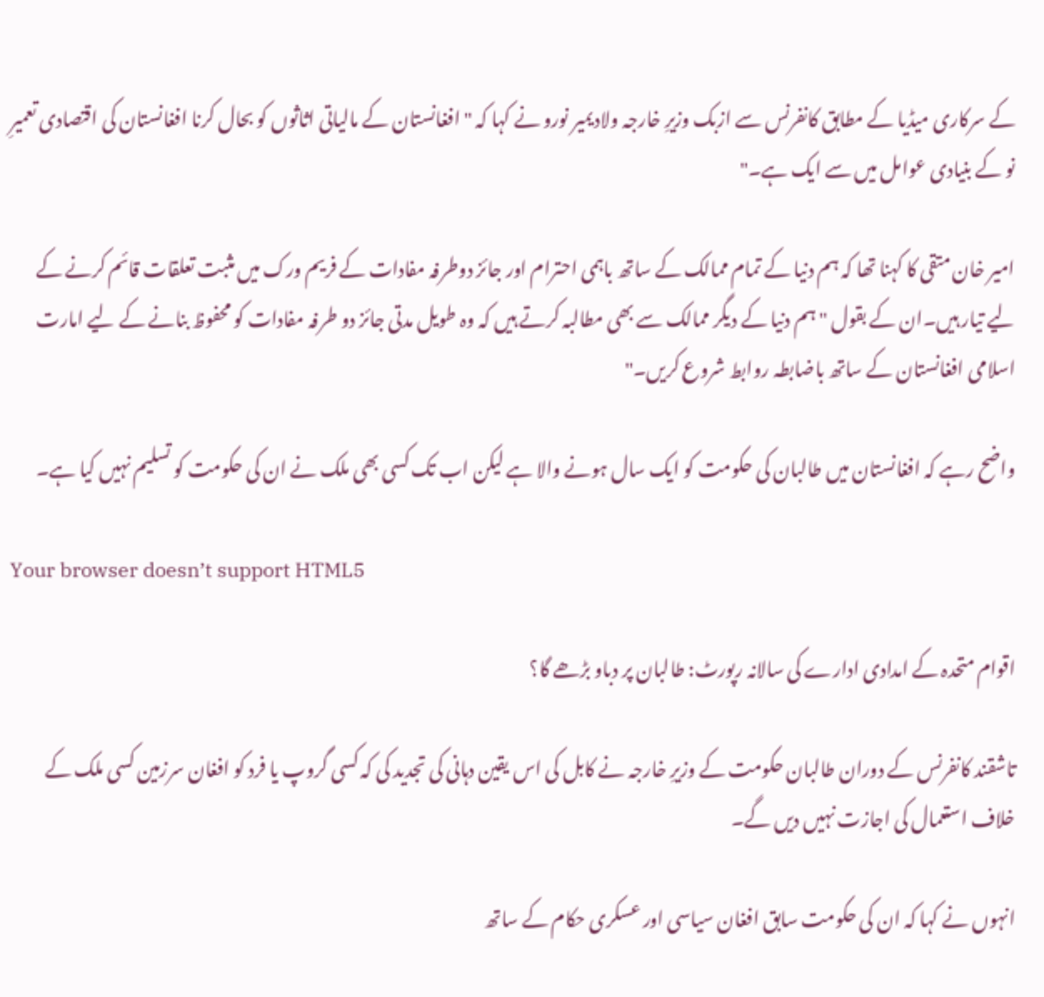کے سرکاری میڈیا کے مطابق کانفرنس سے ازبک وزیرِ خارجہ ولادیمیر نورو نے کہا کہ " افغانستان کے مالیاتی اثاثوں کو بحال کرنا افغانستان کی اقتصادی تعمیرِ نو کے بنیادی عوامل میں سے ایک ہے۔"

امیر خان متقی کا کہنا تھا کہ ہم دنیا کے تمام ممالک کے ساتھ باہمی احترام اور جائز دوطرفہ مفادات کے فریم ورک میں مثبت تعلقات قائم کرنے کے لیے تیار ہیں۔ان کے بقول ''ہم دنیا کے دیگر ممالک سے بھی مطالبہ کرتے ہیں کہ وہ طویل مدتی جائز دو طرفہ مفادات کو محفوظ بنانے کے لیے امارت اسلامی افغانستان کے ساتھ باضابطہ روابط شروع کریں۔''

واضح رہے کہ افغانستان میں طالبان کی حکومت کو ایک سال ہونے والا ہے لیکن اب تک کسی بھی ملک نے ان کی حکومت کو تسلیم نہیں کیا ہے۔

Your browser doesn’t support HTML5

اقوام متحدہ کے امدادی ادارے کی سالانہ رپورٹ: طالبان پر دباو بڑھے گا؟

تاشقند کانفرنس کے دوران طالبان حکومت کے وزیرِ خارجہ نے کابل کی اس یقین دہانی کی تجدید کی کہ کسی گروپ یا فرد کو افغان سرزمین کسی ملک کے خلاف استعمال کی اجازت نہیں دیں گے۔

انہوں نے کہا کہ ان کی حکومت سابق افغان سیاسی اور عسکری حکام کے ساتھ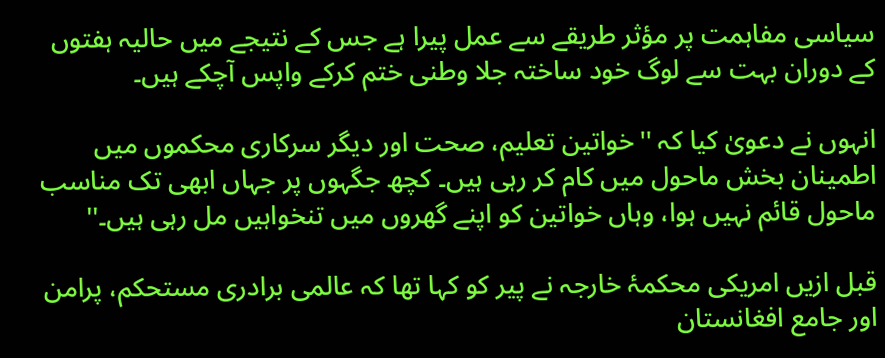سیاسی مفاہمت پر مؤثر طریقے سے عمل پیرا ہے جس کے نتیجے میں حالیہ ہفتوں کے دوران بہت سے لوگ خود ساختہ جلا وطنی ختم کرکے واپس آچکے ہیں۔

انہوں نے دعویٰ کیا کہ ''خواتین تعلیم، صحت اور دیگر سرکاری محکموں میں اطمینان بخش ماحول میں کام کر رہی ہیں۔ کچھ جگہوں پر جہاں ابھی تک مناسب ماحول قائم نہیں ہوا، وہاں خواتین کو اپنے گھروں میں تنخواہیں مل رہی ہیں۔''

قبل ازیں امریکی محکمۂ خارجہ نے پیر کو کہا تھا کہ عالمی برادری مستحکم، پرامن اور جامع افغانستان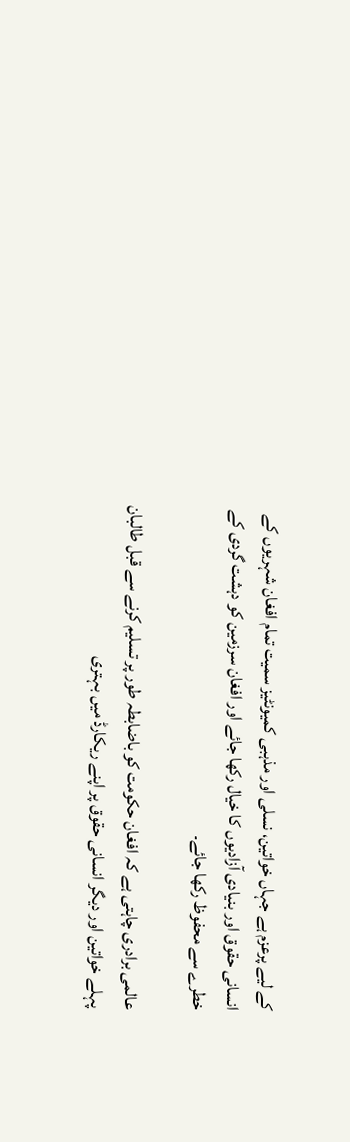کے لیے پرعزم ہے جہاں خواتین، نسلی اور مذہبی کمیونٹیز سمیت تمام افغان شہریوں کے انسانی حقوق اور بنیادی آزادیوں کا خیال رکھا جائے اور افغان سرزمین کو دہشت گردی کے خطرے سے محفوظ رکھا جائے۔

عالمی برادری چاہتی ہے کہ افغان حکومت کو باضابطہ طور پر تسلیم کرنے سے قبل طالبان پہلے خواتین اور دیگر انسانی حقوق پر اپنے ریکارڈ میں بہتری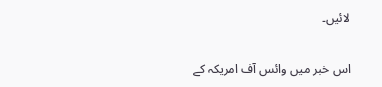لائیں۔

اس خبر میں وائس آف امریکہ کے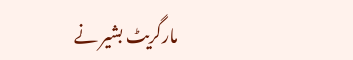مارگریٹ بشیر نے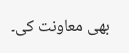بھی معاونت کی۔